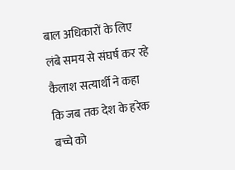बाल अधिकारों के लिए लंबे समय से संघर्ष कर रहे कैलाश सत्यार्थी ने कहा कि जब तक देश के हरेक बच्चे को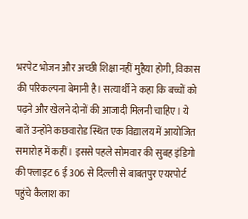भरपेट भोजन और अच्छी शिक्षा नहीं मुहैया होगी, विकास की परिकल्पना बेमानी है। सत्यार्थी ने कहा कि बच्चों को पढ़ने और खेलने दोनों की आजादी मिलनी चाहिए। ये बातें उन्होंने कछवारोड स्थित एक विद्यालय में आयोजित समारोह में कहीं। इससे पहले सोमवार की सुबह इंडिगो की फ्लाइट 6 ई 306 से दिल्ली से बाबतपुर एयरपोर्ट पहुंचे कैलाश का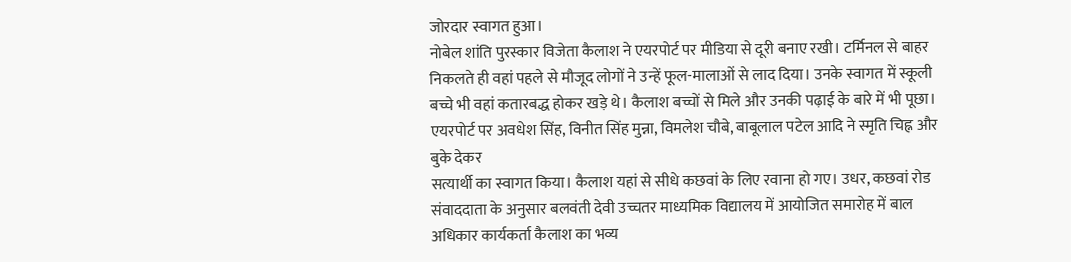जोरदार स्वागत हुआ।
नोबेल शांति पुरस्कार विजेता कैलाश ने एयरपोर्ट पर मीडिया से दूरी बनाए रखी। टर्मिनल से बाहर निकलते ही वहां पहले से मौजूद लोगों ने उन्हें फूल-मालाओं से लाद दिया। उनके स्वागत में स्कूली बच्चे भी वहां कतारबद्ध होकर खड़े थे। कैलाश बच्चों से मिले और उनकी पढ़ाई के बारे में भी पूछा। एयरपोर्ट पर अवधेश सिंह, विनीत सिंह मुन्ना, विमलेश चौबे, बाबूलाल पटेल आदि ने स्मृति चिह्न और बुके देकर
सत्यार्थी का स्वागत किया। कैलाश यहां से सीधे कछवां के लिए रवाना हो गए। उधर, कछवां रोड संवाददाता के अनुसार बलवंती देवी उच्चतर माध्यमिक विद्यालय में आयोजित समारोह में बाल अधिकार कार्यकर्ता कैलाश का भव्य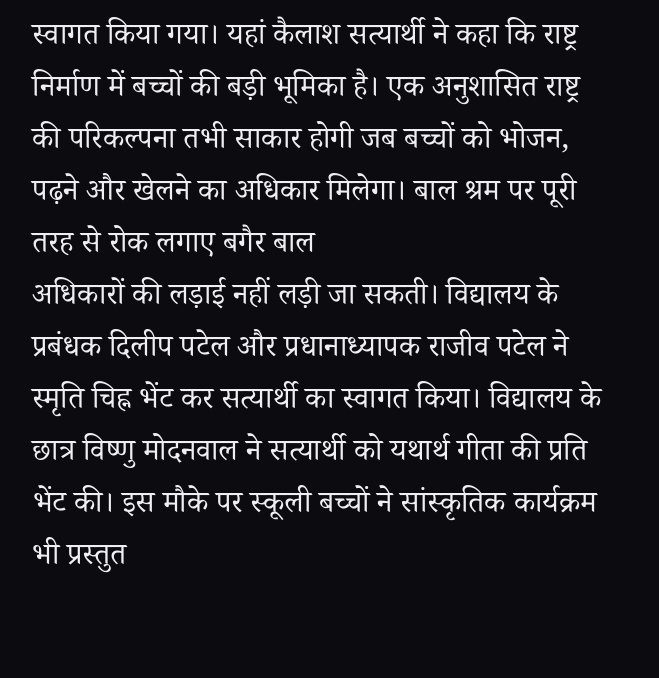स्वागत किया गया। यहां कैलाश सत्यार्थी ने कहा कि राष्ट्र निर्माण में बच्चों की बड़ी भूमिका है। एक अनुशासित राष्ट्र की परिकल्पना तभी साकार होगी जब बच्चों को भोजन, पढ़ने और खेलने का अधिकार मिलेगा। बाल श्रम पर पूरी तरह से रोक लगाए बगैर बाल
अधिकारों की लड़ाई नहीं लड़ी जा सकती। विद्यालय के प्रबंधक दिलीप पटेल और प्रधानाध्यापक राजीव पटेल ने स्मृति चिह्न भेंट कर सत्यार्थी का स्वागत किया। विद्यालय के छात्र विष्णु मोदनवाल ने सत्यार्थी को यथार्थ गीता की प्रति भेंट की। इस मौके पर स्कूली बच्चों ने सांस्कृतिक कार्यक्रम भी प्रस्तुत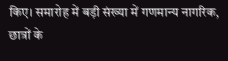किए। समारोह में बड़ी संख्या में गणमान्य नागरिक, छात्रों के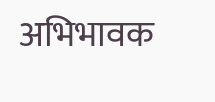अभिभावक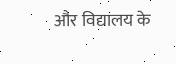और विद्यालय के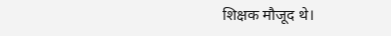शिक्षक मौजूद थे।